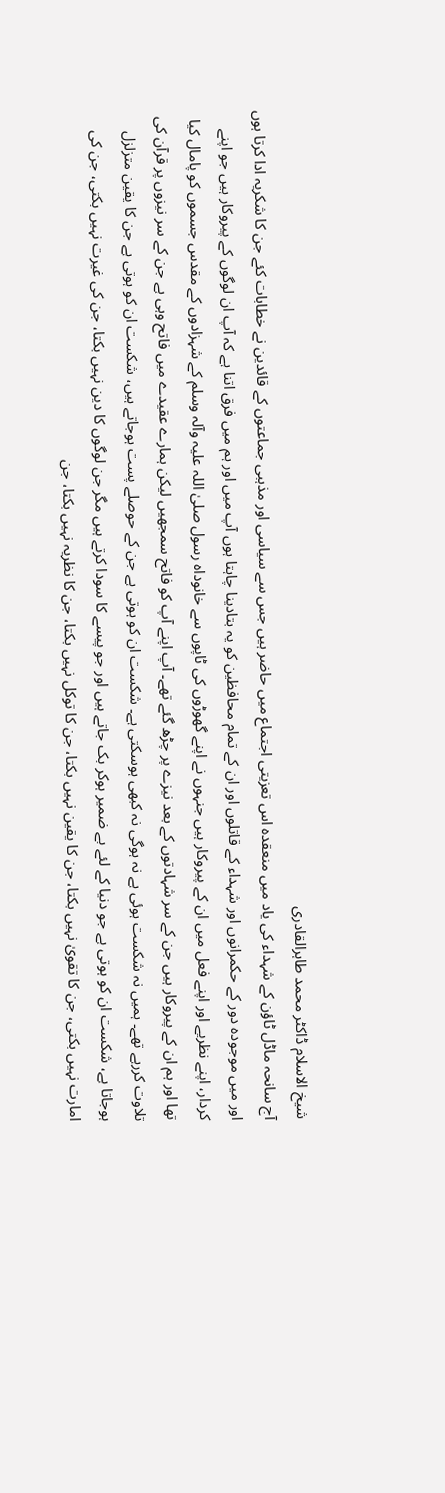شیخ الاسلام ڈاکٹر محمد طاہرالقادری
آج سانحہ ماڈل ٹاؤن کے شہداء کی یاد میں منعقدہ اس تعزیتی اجتماع میں حاضر ہیں جس سے سیاسی اور مذہبی جماعتوں کے قائدین نے خطابات کئے جن کا شکریہ ادا کرتا ہوں اور میں موجودہ دور کے حکمرانوں اور شہداء کے قاتلوں اور ان کے تمام محافظین کو یہ بتادینا چاہتا ہوں آپ میں اور ہم میں فرق اتنا ہے کہ آپ ان لوگوں کے پیروکار ہیں جو اپنے کردار، اپنے نظریے اور اپنے فعل میں ان کے پیروکار ہیں جنہوں نے اپنے گھوڑوں کی ٹاپوں سے خانوداہ رسول صلیٰ اللہ علیہ وآلہ وسلم کے شہزادوں کے مقدس جسموں کو پامال کیا تھا اور ہم ان کے پیروکار ہیں جن کے سر شہادتوں کے بعد نیزے پر چڑھ گئے تھے۔ آپ اپنے آپ کو فاتح سمجھیں لیکن ہمارے عقیدے میں فاتح وہی ہے جن کے سر نیزوں پر قرآن کی تلاوت کررہے تھے۔ ہمیں نہ شکست ہوئی ہے نہ ہوگی نہ کبھی ہوسکتی ہے۔ شکست ان کو ہوتی ہے جن کے حوصلے پست ہوجاتے ہیں، شکست ان کو ہوتی ہے جن کا یقین متزلزل ہوجاتا ہے، شکست ان کو ہوتی ہے جو دنیا کے لئے بے ضمیر ہوکر بک جاتے ہیں اور جو پیسے کا سودا کرتے ہیں مگر جن لوگوں کا دین نہیں بکتا، جن کی غیرت نہیں بکتی، جن کی امارت نہیں بکتی، جن کا تقویٰ نہیں بکتا، جن کا یقین نہیں بکتا، جن کا توکل نہیں بکتا، جن کا نظریہ نہیں بکتا، جن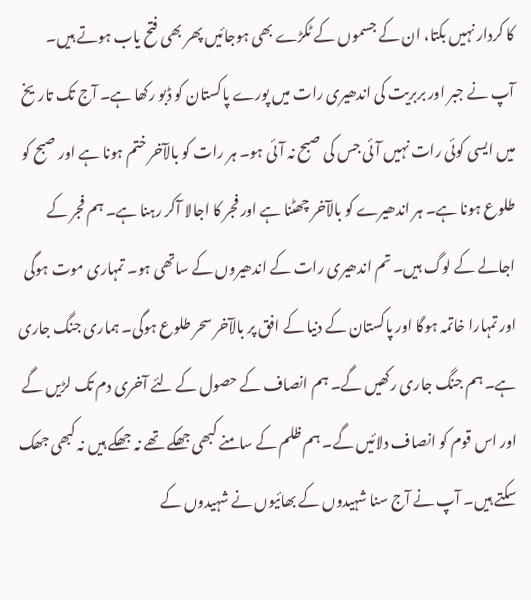کا کردار نہیں بکتا، ان کے جسموں کے ٹکڑے بھی ہوجائیں پھر بھی فتح یاب ہوتے ہیں۔
آپ نے جبر اور بربریت کی اندھیری رات میں پورے پاکستان کو ڈبو رکھا ہے۔ آج تک تاریخ میں ایسی کوئی رات نہیں آئی جس کی صبح نہ آئی ہو۔ ہر رات کو بالآخر ختم ہونا ہے اور صبح کو طلوع ہونا ہے۔ ہر اندھیرے کو بالآخر چھٹنا ہے اور فجر کا اجالا آکر رہنا ہے۔ ہم فجر کے اجالے کے لوگ ہیں۔ تم اندھیری رات کے اندھیروں کے ساتھی ہو۔ تمہاری موت ہوگی اور تمہارا خاتمہ ہوگا اور پاکستان کے دنیا کے افق پر بالآخر سحر طلوع ہوگی۔ ہماری جنگ جاری ہے۔ ہم جنگ جاری رکھیں گے۔ ہم انصاف کے حصول کے لئے آخری دم تک لڑیں گے اور اس قوم کو انصاف دلائیں گے۔ ہم ظلم کے سامنے کبھی جھکے تھے نہ جھکے ہیں نہ کبھی جھک سکتے ہیں۔ آپ نے آج سنا شہیدوں کے بھائیوں نے شہیدوں کے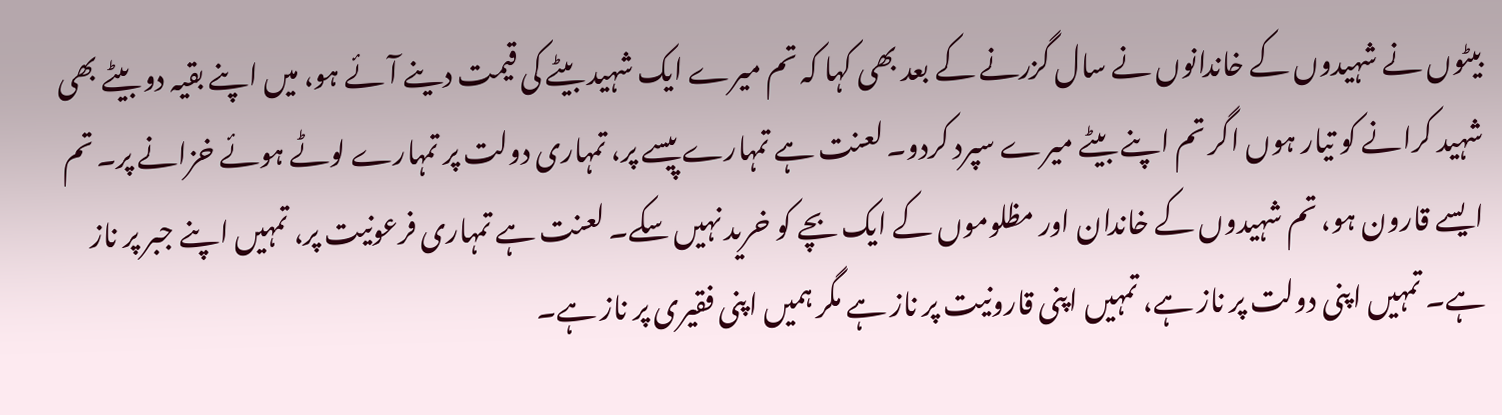بیٹوں نے شہیدوں کے خاندانوں نے سال گزرنے کے بعد بھی کہا کہ تم میرے ایک شہید بیٹے کی قیمت دینے آئے ہو، میں اپنے بقیہ دو بیٹے بھی شہید کرانے کو تیار ہوں اگر تم اپنے بیٹے میرے سپرد کردو۔ لعنت ہے تمہارے پیسے پر، تمہاری دولت پر تمہارے لوٹے ہوئے خزانے پر۔ تم ایسے قارون ہو، تم شہیدوں کے خاندان اور مظلوموں کے ایک بچے کو خرید نہیں سکے۔ لعنت ہے تمہاری فرعونیت پر، تمہیں اپنے جبر پر ناز ہے۔ تمہیں اپنی دولت پر ناز ہے، تمہیں اپنی قارونیت پر ناز ہے مگر ہمیں اپنی فقیری پر ناز ہے۔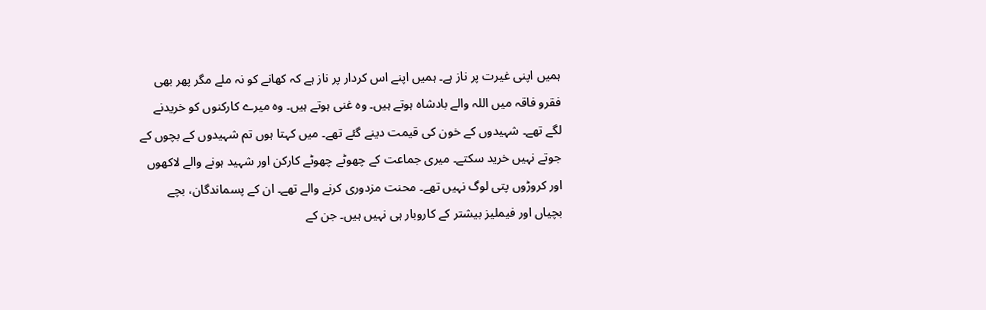ہمیں اپنی غیرت پر ناز ہے۔ ہمیں اپنے اس کردار پر ناز ہے کہ کھانے کو نہ ملے مگر پھر بھی فقرو فاقہ میں اللہ والے بادشاہ ہوتے ہیں۔ وہ غنی ہوتے ہیں۔ وہ میرے کارکنوں کو خریدنے لگے تھے۔ شہیدوں کے خون کی قیمت دینے گئے تھے۔ میں کہتا ہوں تم شہیدوں کے بچوں کے جوتے نہیں خرید سکتے۔ میری جماعت کے چھوٹے چھوٹے کارکن اور شہید ہونے والے لاکھوں اور کروڑوں پتی لوگ نہیں تھے۔ محنت مزدوری کرنے والے تھے۔ ان کے پسماندگان، بچے بچیاں اور فیملیز بیشتر کے کاروبار ہی نہیں ہیں۔ جن کے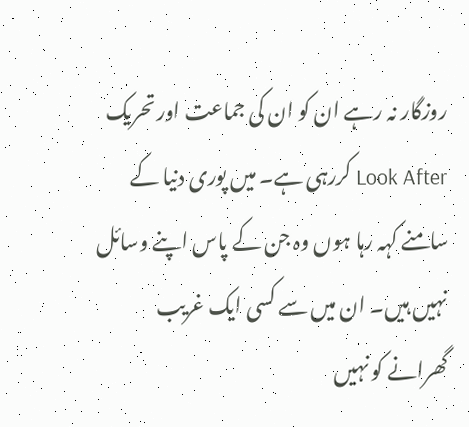روزگار نہ رہے ان کو ان کی جماعت اور تحریک Look After کررہی ہے۔ میں پوری دنیا کے سامنے کہہ رہا ہوں وہ جن کے پاس اپنے وسائل نہیں ہیں۔ ان میں سے کسی ایک غریب گھرانے کو نہیں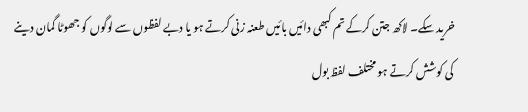خرید سکے۔ لاکھ جتن کرکے تم کبھی دائیں بائیں طعنہ زنی کرتے ہو یا دبے لفظوں سے لوگوں کو جھوٹا گمان دینے کی کوشش کرتے ہو مختلف لفظ بول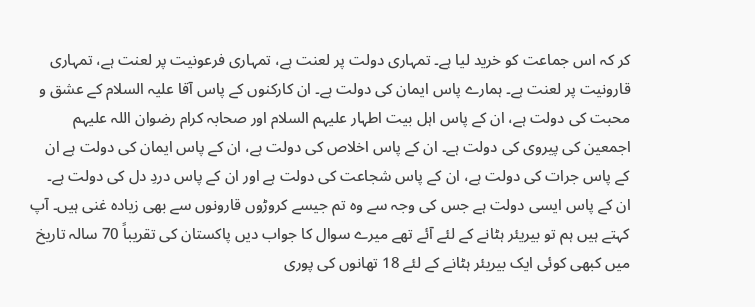کر کہ اس جماعت کو خرید لیا ہے۔ تمہاری دولت پر لعنت ہے، تمہاری فرعونیت پر لعنت ہے، تمہاری قارونیت پر لعنت ہے۔ ہمارے پاس ایمان کی دولت ہے۔ ان کارکنوں کے پاس آقا علیہ السلام کے عشق و محبت کی دولت ہے، ان کے پاس اہل بیت اطہار علیہم السلام اور صحابہ کرام رضوان اللہ علیہم اجمعین کی پیروی کی دولت ہے۔ ان کے پاس اخلاص کی دولت ہے، ان کے پاس ایمان کی دولت ہے ان کے پاس جرات کی دولت ہے، ان کے پاس شجاعت کی دولت ہے اور ان کے پاس دردِ دل کی دولت ہے۔
ان کے پاس ایسی دولت ہے جس کی وجہ سے وہ تم جیسے کروڑوں قارونوں سے بھی زیادہ غنی ہیں۔ آپ کہتے ہیں ہم تو بیریئر ہٹانے کے لئے آئے تھے میرے سوال کا جواب دیں پاکستان کی تقریباً 70 سالہ تاریخ میں کبھی کوئی ایک بیریئر ہٹانے کے لئے 18 تھانوں کی پوری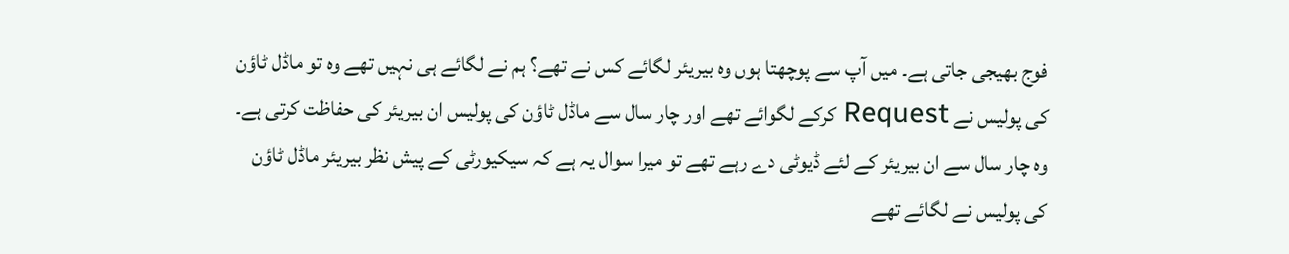فوج بھیجی جاتی ہے۔ میں آپ سے پوچھتا ہوں وہ بیریئر لگائے کس نے تھے؟ ہم نے لگائے ہی نہیں تھے وہ تو ماڈل ٹاؤن کی پولیس نے Request کرکے لگوائے تھے اور چار سال سے ماڈل ٹاؤن کی پولیس ان بیریئر کی حفاظت کرتی ہے۔ وہ چار سال سے ان بیریئر کے لئے ڈیوٹی دے رہے تھے تو میرا سوال یہ ہے کہ سیکیورٹی کے پیش نظر بیریئر ماڈل ٹاؤن کی پولیس نے لگائے تھے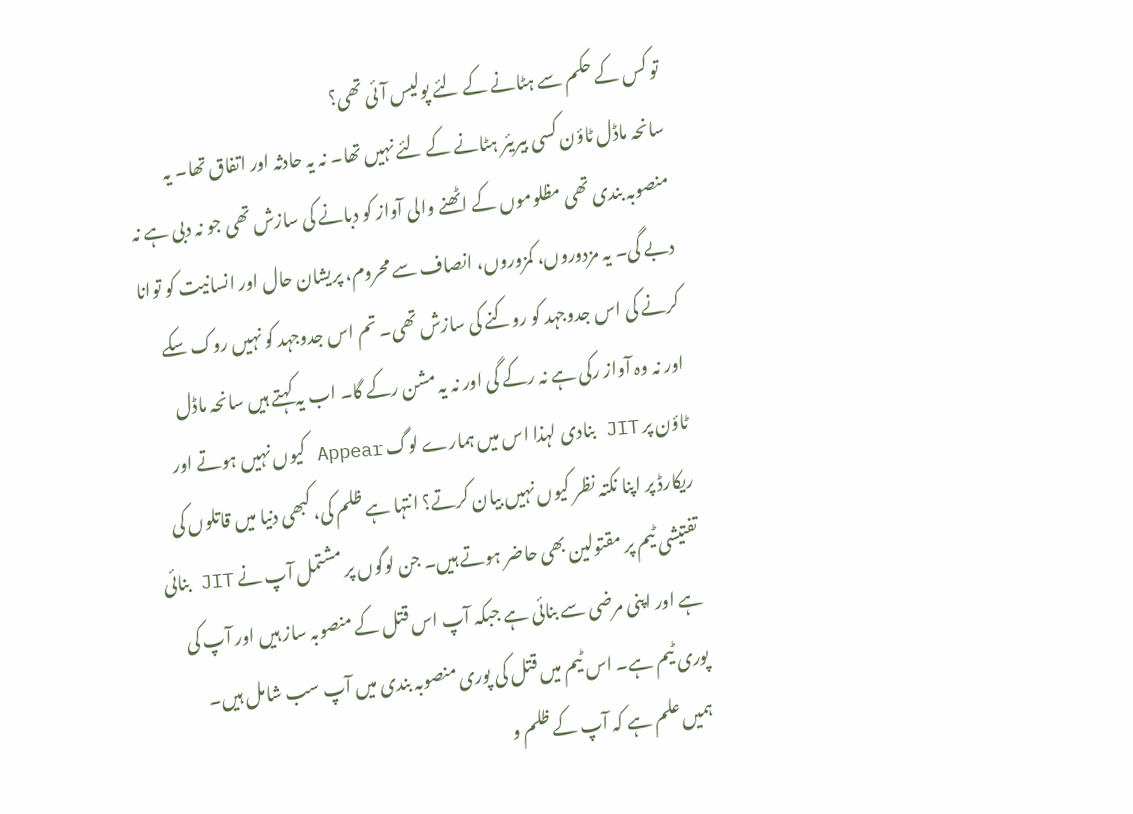تو کس کے حکم سے ہٹانے کے لئے پولیس آئی تھی؟
سانحہ ماڈل ٹاؤن کسی بیریئر ہٹانے کے لئے نہیں تھا۔ نہ یہ حادثہ اور اتفاق تھا۔ یہ منصوبہ بندی تھی مظلوموں کے اٹھنے والی آواز کو دبانے کی سازش تھی جو نہ دبی ہے نہ دبے گی۔ یہ مزدوروں، کمزوروں، انصاف سے محروم، پریشان حال اور انسانیت کو توانا کرنے کی اس جدوجہد کو روکنے کی سازش تھی۔ تم اس جدوجہد کو نہیں روک سکے اور نہ وہ آواز رکی ہے نہ رکے گی اور نہ یہ مشن رکے گا۔ اب یہ کہتے ہیں سانحہ ماڈل ٹاؤن پر JIT بنادی لہذا اس میں ہمارے لوگ Appear کیوں نہیں ہوتے اور ریکارڈ پر اپنا نکتہ نظر کیوں نہیں بیان کرتے؟ انتہا ہے ظلم کی، کبھی دنیا میں قاتلوں کی تفتیشی ٹیم پر مقتولین بھی حاضر ہوتے ہیں۔ جن لوگوں پر مشتمل آپ نے JIT بنائی ہے اور اپنی مرضی سے بنائی ہے جبکہ آپ اس قتل کے منصوبہ ساز ہیں اور آپ کی پوری ٹیم ہے۔ اس ٹیم میں قتل کی پوری منصوبہ بندی میں آپ سب شامل ہیں۔ ہمیں علم ہے کہ آپ کے ظلم و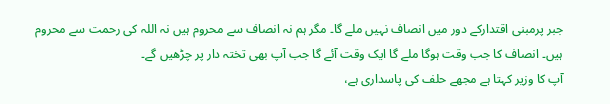جبر پرمبنی اقتدارکے دور میں انصاف نہیں ملے گا۔ مگر ہم نہ انصاف سے محروم ہیں نہ اللہ کی رحمت سے محروم ہیں۔ انصاف کا جب وقت ہوگا ملے گا ایک وقت آئے گا جب آپ بھی تختہ دار پر چڑھیں گے۔
آپ کا وزیر کہتا ہے مجھے حلف کی پاسداری ہے،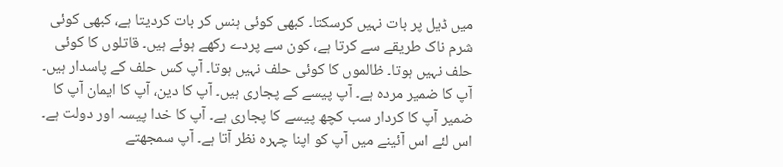میں ڈیل پر بات نہیں کرسکتا۔ کبھی کوئی ہنس کر بات کردیتا ہے، کبھی کوئی شرم ناک طریقے سے کرتا ہے، کون سے پردے رکھے ہوئے ہیں۔ قاتلوں کا کوئی حلف نہیں ہوتا۔ ظالموں کا کوئی حلف نہیں ہوتا۔ آپ کس حلف کے پاسدار ہیں۔ آپ کا ضمیر مردہ ہے۔ آپ پیسے کے پجاری ہیں۔ آپ کا دین، آپ کا ایمان آپ کا ضمیر آپ کا کردار سب کچھ پیسے کا پجاری ہے۔ آپ کا خدا پیسہ اور دولت ہے۔ اس لئے اس آئینے میں آپ کو اپنا چہرہ نظر آتا ہے۔ آپ سمجھتے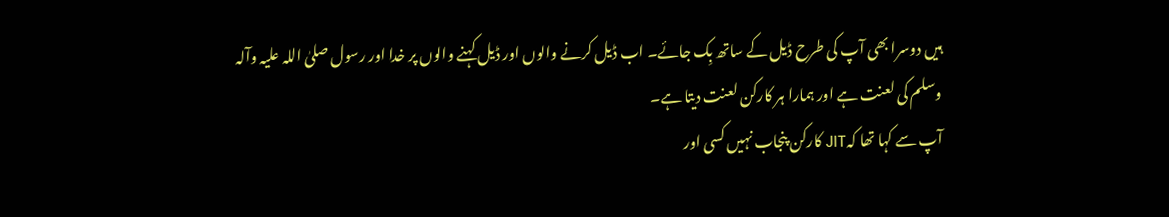ہیں دوسرا بھی آپ کی طرح ڈیل کے ساتھ بِک جائے۔ اب ڈیل کرنے والوں اور ڈیل کہنے والوں پر خدا اور رسول صلیٰ اللہ علیہ وآلہ وسلم کی لعنت ہے اور ہمارا ہر کارکن لعنت دیتا ہے۔
آپ سے کہا تھا کہJIT کارکن پنجاب نہیں کسی اور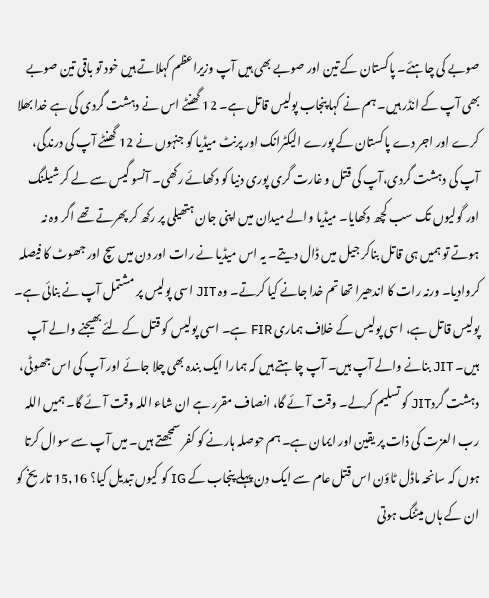صوبے کی چاہئے۔ پاکستان کے تین اور صوبے بھی ہیں آپ وزیراعظم کہلاتے ہیں خود تو باقی تین صوبے بھی آپ کے انڈر ہیں۔ ہم نے کہا پنجاب پولیس قاتل ہے۔ 12 گھنٹے اس نے دہشت گردی کی ہے خدا بھلا کرے اور اجر دے پاکستان کے پورے الیکٹرانک اور پرنٹ میڈیا کو جنہوں نے 12 گھنٹے آپ کی درندگی، آپ کی دہشت گردی،آپ کی قتل و غارت گری پوری دنیا کو دکھائے رکھی۔ آنسو گیس سے لے کر شیلنگ اور گولیوں تک سب کچھ دکھایا۔ میڈیا والے میدان میں اپنی جان ہتھیلی پر رکھ کر پھرتے تھے اگر وہ نہ ہوتے تو ہمیں ہی قاتل بناکر جیل میں ڈال دیتے۔ یہ اس میڈیا نے رات اور دن میں سچ اور جھوٹ کا فیصلہ کروادیا۔ ورنہ رات کا اندھیرا تھا تم خدا جانے کیا کرتے۔ وہ JIT اسی پولیس پر مشتمل آپ نے بنائی ہے۔
پولیس قاتل ہے، اسی پولیس کے خلاف ہماری FIR ہے۔ اسی پولیس کو قتل کے لئے بھیجنے والے آپ ہیں۔ JIT بنانے والے آپ ہیں۔ آپ چاہتے ہیں کہ ہمارا ایک بندہ بھی چلا جائے اور آپ کی اس جھوٹی، دہشت گردJIT کو تسلیم کرلے۔ وقت آئے گا، انصاف مقرر ہے ان شاء اللہ وقت آئے گا۔ ہمیں اللہ رب العزت کی ذات پر یقین اور ایمان ہے۔ ہم حوصلہ ہارنے کو کفر سمجھتے ہیں۔ میں آپ سے سوال کرتا ہوں کہ سانحہ ماڈل ٹاؤن اس قتل عام سے ایک دن پہلے پنجاب کے IG کو کیوں تبدیل کیا؟ 15,16 تاریخ کو ان کے ہاں میٹنگ ہوتی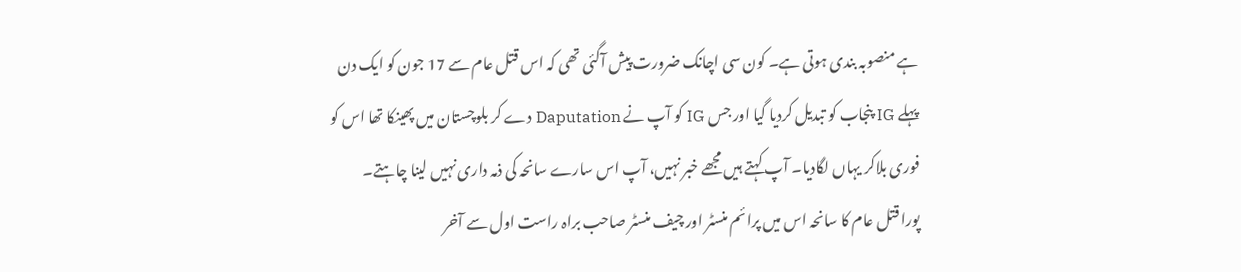ہے منصوبہ بندی ہوتی ہے۔ کون سی اچانک ضرورت پیش آگئی تھی کہ اس قتل عام سے 17 جون کو ایک دن پہلے IG پنجاب کو تبدیل کردیا گیا اور جس IG کو آپ نے Daputation دے کر بلوچستان میں پھینکا تھا اس کو فوری بلاکر یہاں لگادیا۔ آپ کہتے ہیں مجھے خبر نہیں، آپ اس سارے سانحہ کی ذمہ داری نہیں لینا چاہتے۔
پورا قتل عام کا سانحہ اس میں پرائم منسٹر اور چیف منسٹر صاحب براہ راست اول سے آخر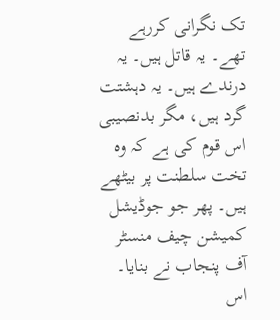تک نگرانی کررہے تھے۔ یہ قاتل ہیں۔ یہ درندے ہیں۔ یہ دہشتت گرد ہیں، مگر بدنصیبی اس قوم کی ہے کہ وہ تخت سلطنت پر بیٹھے ہیں۔ پھر جو جوڈیشل کمیشن چیف منسٹر آف پنجاب نے بنایا۔ اس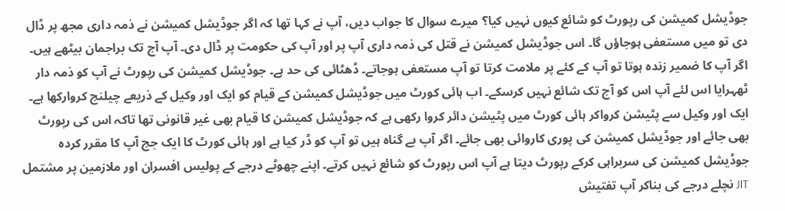جوڈیشل کمیشن کی رپورٹ کو شائع کیوں نہیں کیا؟ میرے سوال کا جواب دیں، آپ نے کہا تھا کہ اگر جوڈیشل کمیشن نے ذمہ داری مجھ پر ڈال دی تو میں مستعفی ہوجاؤں گا۔ اس جوڈیشل کمیشن نے قتل کی ذمہ داری آپ پر اور آپ کی حکومت پر ڈال دی۔ آپ آج تک براجمان بیٹھے ہیں۔ اگر آپ کا ضمیر زندہ ہوتا تو آپ کے کئے پر ملامت کرتا تو آپ مستعفی ہوجاتے۔ ڈھٹائی کی حد ہے۔ جوڈیشل کمیشن کی رپورٹ نے آپ کو ذمہ دار ٹھہرایا اس لئے آپ اس کو آج تک شائع نہیں کرسکے۔ اب ہائی کورٹ میں جوڈیشل کمیشن کے قیام کو ایک اور وکیل کے ذریعے چیلنج کروارکھا ہے۔ ایک اور وکیل سے پٹیشن کرواکر ہائی کورٹ میں پٹیشن دائر کروا رکھی ہے کہ جوڈیشل کمیشن کا قیام بھی غیر قانونی تھا تاکہ اس کی رپورٹ بھی جائے اور جوڈیشل کمیشن کی پوری کاروائی بھی جائے۔ اگر آپ بے گناہ ہیں تو آپ کو ڈر کیا ہے اور ہائی کورٹ کا ایک جج آپ کا مقرر کردہ جوڈیشل کمیشن کی سربراہی کرکے رپورٹ دیتا ہے آپ اس رپورٹ کو شائع نہیں کرتے۔ اپنے چھوٹے درجے کے پولیس افسران اور ملازمین پر مشتمل JIT نچلے درجے کی بناکر آپ تفتیش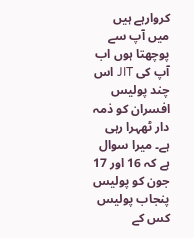کروارہے ہیں میں آپ سے پوچھتا ہوں اب آپ کی JIT اس چند پولیس افسران کو ذمہ دار ٹھہرا رہی ہے۔ میرا سوال ہے کہ 16 اور 17 جون کو پولیس پنجاب پولیس کس کے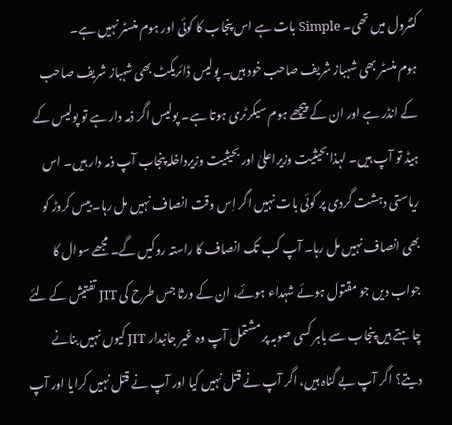کنٹرول میں تھی۔ Simple بات ہے اس پنجاب کا کوئی اور ہوم منسٹر نہیں ہے۔
ہوم منسٹر بھی شہباز شریف صاحب خود ہیں۔ پولیس ڈائریکٹ بھی شہباز شریف صاحب کے انڈر ہے اور ان کے پیچھے ہوم سیکرٹری ہوتا ہے۔ پولیس اگر ذمہ دار ہے تو پولیس کے ہیڈ تو آپ ہیں۔ لہذا بحیثیت وزیراعلیٰ اور بحیثیت وزیرداخلہ پنجاب آپ ذمہ دار ہیں۔ اس ریاستی دہشت گردی پر کوئی بات نہیں اگر اِس وقت انصاف نہیں مل رہا۔ بیس کروڑ کو بھی انصاف نہیں مل رہا۔ آپ کب تک انصاف کا راستہ روکیں گے۔ مجھے سوال کا جواب دیں جو مقتول ہوئے شہداء ہوئے، ان کے ورثا جس طرح کی JIT تفتیش کے لئے چاہتے ہیں پنجاب سے باہر کسی صوبہ پر مشتمل آپ وہ غیر جانبدار JIT کیوں نہیں بنانے دیتے؟ اگر آپ بے گناہ ہیں، اگر آپ نے قتل نہیں کیا اور آپ نے قتل نہیں کرایا اور آپ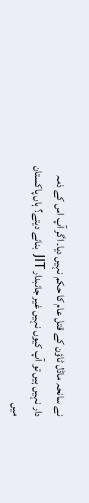نے سانحہ ماڈل ٹاؤن کے قتل عام کا حکم نہیں دیا۔ اگر آپ اس کے ذمہ دار نہیں ہیں تو آپ کیوں نہیں غیر جانبدار JIT بنانے دیتے؟ ہاں پاکستان میں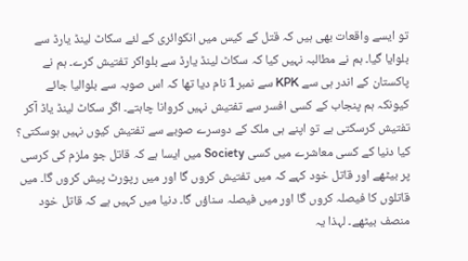تو ایسے واقعات بھی ہیں کہ قتل کے کیس میں انکوائری کے لئے سکاٹ لینڈ یارڈ سے بلوایا گیا۔ ہم نے مطالبہ نہیں کیا کہ سکاٹ لینڈ یارڈ سے بلواکر تفتیش کرے۔ ہم نے پاکستان کے اندر ہی سے KPK سے نمبر1 نام دیا تھا کہ اس صوبہ سے بلوالیا جائے کیونکہ ہم پنجاب کے کسی افسر سے تفتیش نہیں کروانا چاہتے۔ اگر سکاٹ لینڈ یاڈ آکر تفتیش کرسکتی ہے تو اپنے ہی ملک کے دوسرے صوبے سے تفتیش کیوں نہیں ہوسکتی؟
کیا دنیا کے کسی معاشرے میں کسی Society میں ایسا ہے کہ قاتل جو ملزم کی کرسی پر بیٹھے اور قاتل خود کہے کہ میں تفتیش کروں گا اور میں رپورٹ پیش کروں گا۔ میں قاتلوں کا فیصلہ کروں گا اور میں فیصلہ سناؤں گا۔ دنیا میں کہیں ہے کہ قاتل خود منصف بیٹھے۔ لہذا یہ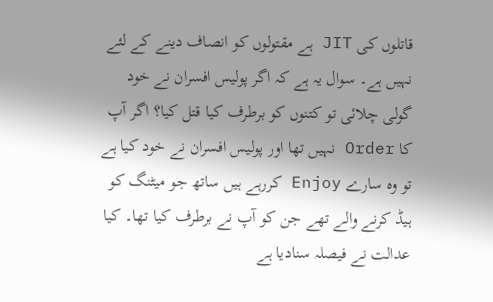قاتلوں کی JIT ہے مقتولوں کو انصاف دینے کے لئے نہیں ہے۔ سوال یہ ہے کہ اگر پولیس افسران نے خود گولی چلائی تو کتنوں کو برطرف کیا قتل کیا؟ اگر آپ کا Order نہیں تھا اور پولیس افسران نے خود کیا ہے تو وہ سارے Enjoy کررہے ہیں ساتھ جو میٹنگ کو ہیڈ کرنے والے تھے جن کو آپ نے برطرف کیا تھا۔ کیا عدالت نے فیصلہ سنادیا ہے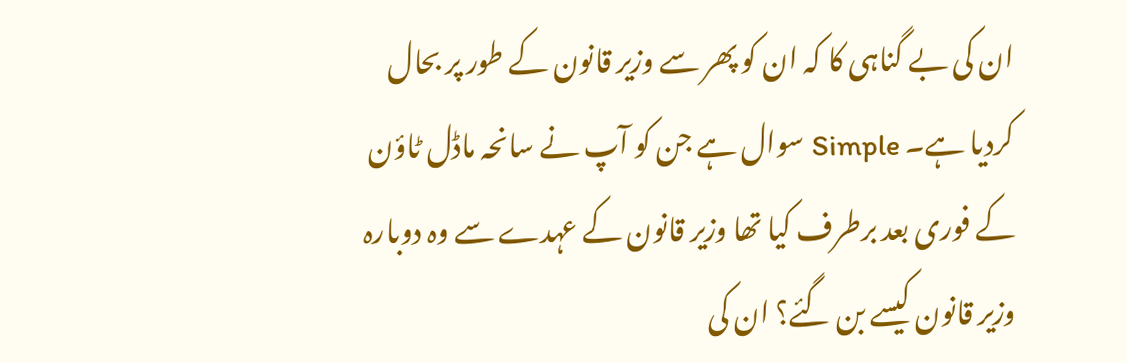ان کی بے گناہی کا کہ ان کو پھر سے وزیر قانون کے طور پر بحال کردیا ہے۔ Simple سوال ہے جن کو آپ نے سانحہ ماڈل ٹاؤن کے فوری بعد برطرف کیا تھا وزیر قانون کے عہدے سے وہ دوبارہ وزیر قانون کیسے بن گئے؟ ان کی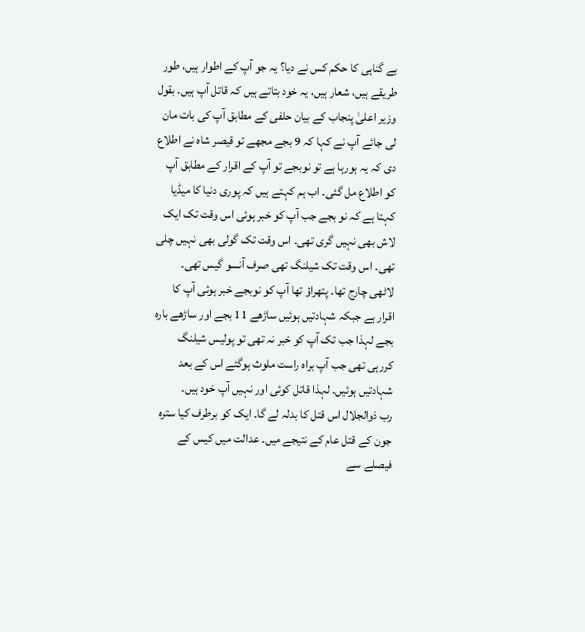بے گناہی کا حکم کس نے دیا؟ یہ جو آپ کے اطوار ہیں، طور طریقے ہیں، شعار ہیں، یہ خود بتاتے ہیں کہ قاتل آپ ہیں۔ بقول وزیر اعلیٰ پنجاب کے بیان حلفی کے مطابق آپ کی بات مان لی جائے آپ نے کہا کہ 9 بجے مجھے تو قیصر شاہ نے اطلاع دی کہ یہ ہورہا ہے تو نوبجے تو آپ کے اقرار کے مطابق آپ کو اطلاع مل گئی۔ اب ہم کہتے ہیں کہ پوری دنیا کا میڈیا کہتا ہے کہ نو بجے جب آپ کو خبر ہوئی اس وقت تک ایک لاش بھی نہیں گری تھی۔ اس وقت تک گولی بھی نہیں چلی تھی۔ اس وقت تک شیلنگ تھی صرف آنسو گیس تھی۔ لاٹھی چارج تھا۔ پتھراؤ تھا آپ کو نوبجے خبر ہوئی آپ کا اقرار ہے جبکہ شہادتیں ہوئیں ساڑھے 11 بجے اور ساڑھے بارہ بجے لہذا جب تک آپ کو خبر نہ تھی تو پولیس شیلنگ کررہی تھی جب آپ براہ راست ملوث ہوگئے اس کے بعد شہادتیں ہوئیں۔ لہذا قاتل کوئی اور نہیں آپ خود ہیں۔
رب ذوالجلال اس قتل کا بدلہ لے گا۔ ایک کو برطرف کیا سترہ جون کے قتل عام کے نتیجے میں۔ عدالت میں کیس کے فیصلے سے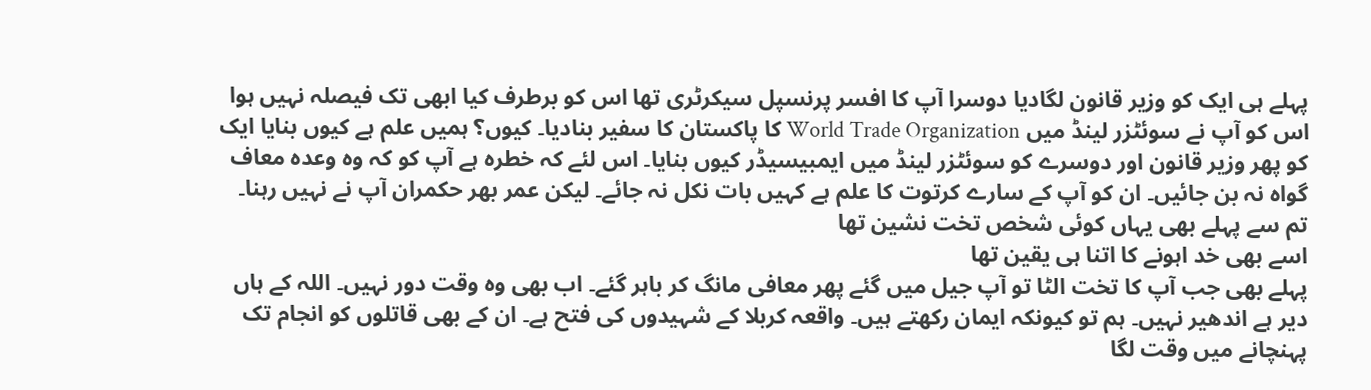پہلے ہی ایک کو وزیر قانون لگادیا دوسرا آپ کا افسر پرنسپل سیکرٹری تھا اس کو برطرف کیا ابھی تک فیصلہ نہیں ہوا اس کو آپ نے سوئٹزر لینڈ میں World Trade Organization کا پاکستان کا سفیر بنادیا۔ کیوں؟ ہمیں علم ہے کیوں بنایا ایک کو پھر وزیر قانون اور دوسرے کو سوئٹزر لینڈ میں ایمبیسیڈر کیوں بنایا۔ اس لئے کہ خطرہ ہے آپ کو کہ وہ وعدہ معاف گواہ نہ بن جائیں۔ ان کو آپ کے سارے کرتوت کا علم ہے کہیں بات نکل نہ جائے۔ لیکن عمر بھر حکمران آپ نے نہیں رہنا۔
تم سے پہلے بھی یہاں کوئی شخص تخت نشین تھا
اسے بھی خد اہونے کا اتنا ہی یقین تھا
پہلے بھی جب آپ کا تخت الٹا تو آپ جیل میں گئے پھر معافی مانگ کر باہر گئے۔ اب بھی وہ وقت دور نہیں۔ اللہ کے ہاں دیر ہے اندھیر نہیں۔ ہم تو کیونکہ ایمان رکھتے ہیں۔ واقعہ کربلا کے شہیدوں کی فتح ہے۔ ان کے بھی قاتلوں کو انجام تک پہنچانے میں وقت لگا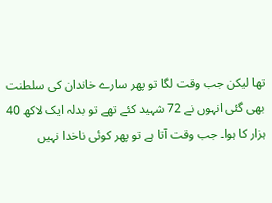تھا لیکن جب وقت لگا تو پھر سارے خاندان کی سلطنت بھی گئی انہوں نے 72 شہید کئے تھے تو بدلہ ایک لاکھ 40 ہزار کا ہوا۔ جب وقت آتا ہے تو پھر کوئی ناخدا نہیں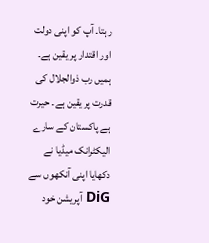رہتا۔ آپ کو اپنی دولت اور اقتدار پر یقین ہے۔ ہمیں رب ذوالجلال کی قدرت پر یقین ہے۔ حیرت ہے پاکستان کے سارے الیکٹرانک میڈیا نے دکھایا اپنی آنکھوں سے DiG آپریشن خود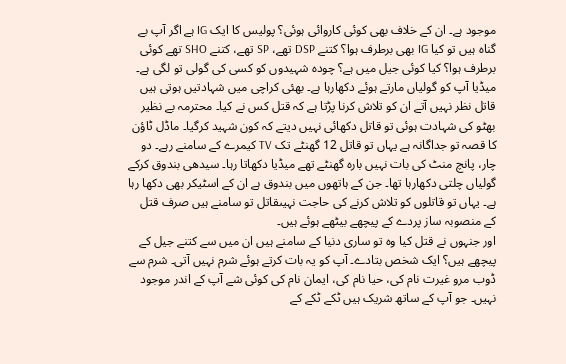موجود ہے۔ ان کے خلاف بھی کوئی کاروائی ہوئی؟ پولیس کا ایک IG ہے اگر آپ بے گناہ ہیں تو کیا IG بھی برطرف ہوا؟ کتنے DSP تھے، SP تھے، کتنے SHO تھے کوئی برطرف ہوا؟ کیا کوئی جیل میں ہے؟ چودہ شہیدوں کو کسی کی گولی تو لگی ہے۔ میڈیا آپ کو گولیاں مارتے ہوئے دکھارہا ہے۔ بھئی کراچی میں شہادتیں ہوتی ہیں قاتل نظر نہیں آتے ان کو تلاش کرنا پڑتا ہے کہ قتل کس نے کیا۔ محترمہ بے نظیر بھٹو کی شہادت ہوئی تو قاتل دکھائی نہیں دیتے کہ کون شہید کرگیا۔ ماڈل ٹاؤن کا قصہ تو جداگانہ ہے یہاں تو قاتل 12 گھنٹے تک TV کیمرے کے سامنے رہے۔ دو چار، پانچ منٹ کی بات نہیں بارہ گھنٹے تھے میڈیا دکھاتا رہا۔ سیدھی بندوق کرکے گولیاں چلتی دکھارہا تھا۔ جن کے ہاتھوں میں بندوق ہے ان کے اسٹیکر بھی دکھا رہا ہے۔ یہاں تو قاتلوں کو تلاش کرنے کی حاجت نہیںقاتل تو سامنے ہیں صرف قتل کے منصوبہ ساز پردے کے پیچھے بیٹھے ہوئے ہیں۔
اور جنہوں نے قتل کیا وہ تو ساری دنیا کے سامنے ہیں ان میں سے کتنے جیل کے پیچھے ہیں؟ ایک شخص بتادے۔ آپ کو یہ بات کرتے ہوئے شرم نہیں آتی۔ شرم سے ڈوب مرو غیرت نام کی، حیا نام کی، ایمان نام کی کوئی شے آپ کے اندر موجود نہیں۔ جو آپ کے ساتھ شریک ہیں ٹکے ٹکے کے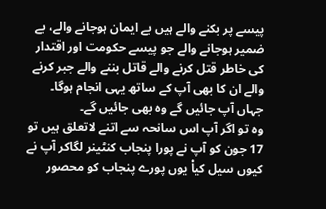پیسے پر بکنے والے ہیں بے ایمان ہوجانے والے، بے ضمیر ہوجانے والے جو پیسے حکومت اور اقتدار کی خاطر قتل کرنے والے قاتل بننے والے جبر کرنے والے ان کا بھی آپ کے ساتھ یہی انجام ہوگا۔ جہاں آپ جائیں گے وہ بھی جائیں گے۔
وہ تو اگر آپ اس سانحہ سے اتنے لاتعلق ہیں تو 17 جون کو آپ نے پورا پنجاب کنٹینر لگاکر آپ نے کیوں سیل کیاْ یوں پورے پنجاب کو محصور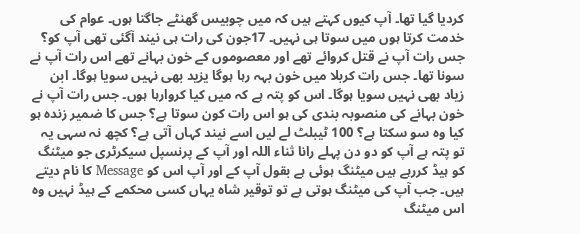کردیا گیا تھا۔ آپ کیوں کہتے ہیں کہ میں چوبیس گھنٹے جاگتا ہوں۔ عوام کی خدمت کرتا ہوں میں سوتا ہی نہیں۔ 17جون کی رات ہی نیند آگئی تھی آپ کو؟ جس رات آپ نے قتل کروائے تھے اور معصوموں کے خون بہانے تھے اس رات آپ نے سونا تھا۔ جس رات کربلا میں خون بہہ رہا ہوگا یزید بھی نہیں سویا ہوگا۔ ابن زیاد بھی نہیں سویا ہوگا۔ اس کو پتہ ہے کہ میں کیا کروارہا ہوں۔ جس رات آپ نے خون بہانے کی منصوبہ بندی کی ہو اس رات کون سوتا ہے؟ جس کا ضمیر زندہ ہو کیا وہ سو سکتا ہے؟ 100 ٹیبلٹ لے لیں اسے نیند کہاں آتی ہے؟ کچھ نہ سہی یہ تو پتہ ہے آپ کو دو دن پہلے رانا ثناء اللہ اور آپ کے پرنسپل سیکرٹری جو میٹنگ کو ہیڈ کررہے ہیں میٹنگ ہوئی ہے بقول آپ کے اور آپ اس کو Message کا نام دیتے ہیں۔ جب آپ کی میٹنگ ہوتی ہے تو توقیر شاہ یہاں کسی محکمے کے ہیڈ نہیں وہ اس میٹنگ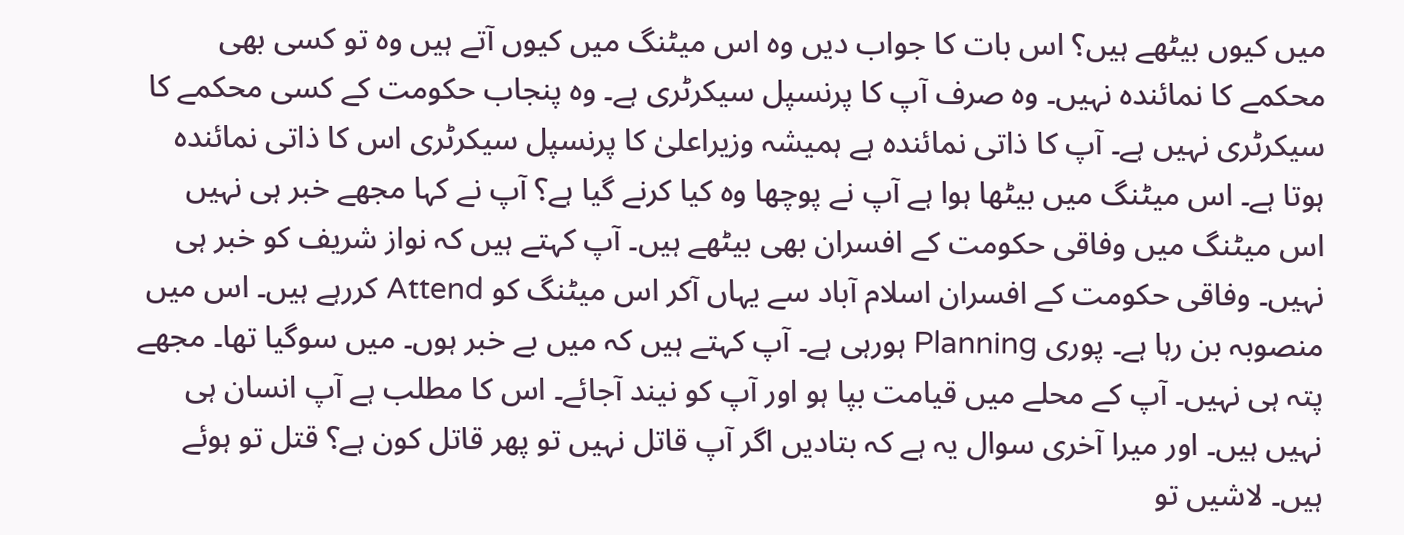میں کیوں بیٹھے ہیں؟ اس بات کا جواب دیں وہ اس میٹنگ میں کیوں آتے ہیں وہ تو کسی بھی محکمے کا نمائندہ نہیں۔ وہ صرف آپ کا پرنسپل سیکرٹری ہے۔ وہ پنجاب حکومت کے کسی محکمے کا سیکرٹری نہیں ہے۔ آپ کا ذاتی نمائندہ ہے ہمیشہ وزیراعلیٰ کا پرنسپل سیکرٹری اس کا ذاتی نمائندہ ہوتا ہے۔ اس میٹنگ میں بیٹھا ہوا ہے آپ نے پوچھا وہ کیا کرنے گیا ہے؟ آپ نے کہا مجھے خبر ہی نہیں اس میٹنگ میں وفاقی حکومت کے افسران بھی بیٹھے ہیں۔ آپ کہتے ہیں کہ نواز شریف کو خبر ہی نہیں۔ وفاقی حکومت کے افسران اسلام آباد سے یہاں آکر اس میٹنگ کو Attend کررہے ہیں۔ اس میں منصوبہ بن رہا ہے۔ پوری Planning ہورہی ہے۔ آپ کہتے ہیں کہ میں بے خبر ہوں۔ میں سوگیا تھا۔ مجھے پتہ ہی نہیں۔ آپ کے محلے میں قیامت بپا ہو اور آپ کو نیند آجائے۔ اس کا مطلب ہے آپ انسان ہی نہیں ہیں۔ اور میرا آخری سوال یہ ہے کہ بتادیں اگر آپ قاتل نہیں تو پھر قاتل کون ہے؟ قتل تو ہوئے ہیں۔ لاشیں تو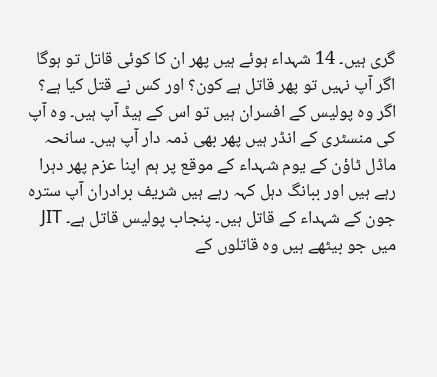گری ہیں۔ 14 شہداء ہوئے ہیں پھر ان کا کوئی قاتل تو ہوگا اگر آپ نہیں تو پھر قاتل ہے کون؟ اور کس نے قتل کیا ہے؟ اگر وہ پولیس کے افسران ہیں تو اس کے ہیڈ آپ ہیں۔ وہ آپ کی منسٹری کے انڈر ہیں پھر بھی ذمہ دار آپ ہیں۔ سانحہ ماڈل ٹاؤن کے یوم شہداء کے موقع پر ہم اپنا عزم پھر دہرا رہے ہیں اور ببانگ دہل کہہ رہے ہیں شریف برادران آپ سترہ جون کے شہداء کے قاتل ہیں۔ پنجاب پولیس قاتل ہے۔ JIT میں جو بیٹھے ہیں وہ قاتلوں کے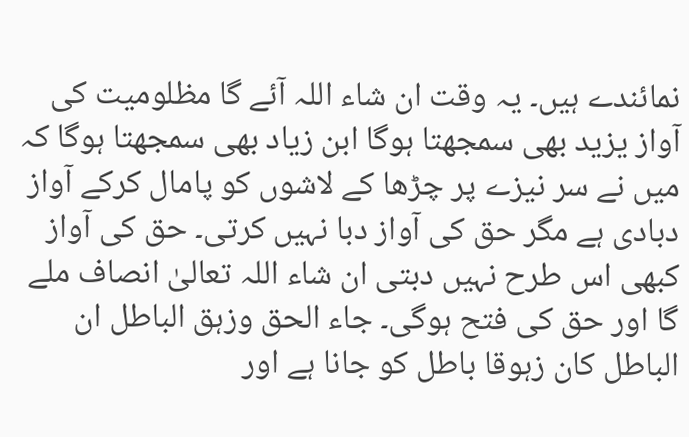نمائندے ہیں۔ یہ وقت ان شاء اللہ آئے گا مظلومیت کی آواز یزید بھی سمجھتا ہوگا ابن زیاد بھی سمجھتا ہوگا کہ میں نے سر نیزے پر چڑھا کے لاشوں کو پامال کرکے آواز دبادی ہے مگر حق کی آواز دبا نہیں کرتی۔ حق کی آواز کبھی اس طرح نہیں دبتی ان شاء اللہ تعالیٰ انصاف ملے گا اور حق کی فتح ہوگی۔ جاء الحق وزہق الباطل ان الباطل کان زہوقا باطل کو جانا ہے اور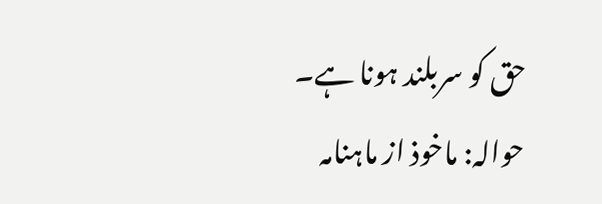حق کو سربلند ہونا ہے۔
حوالہ: ماخوذ از ماہنامہ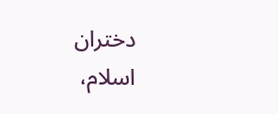دختران اسلام،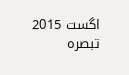اگست 2015
تبصرہ